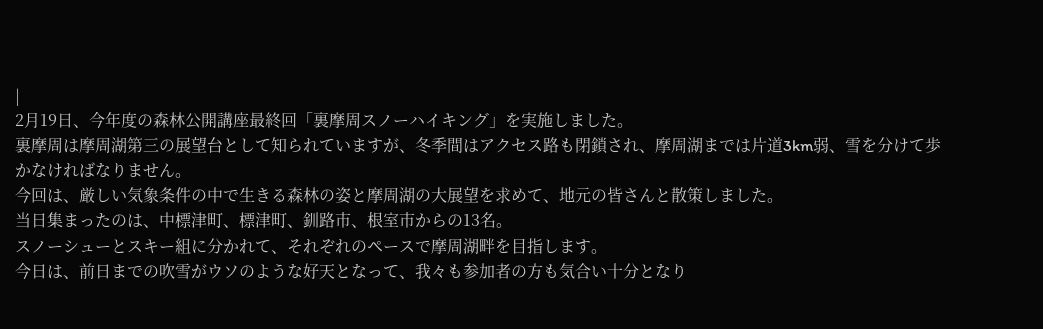|
2月19日、今年度の森林公開講座最終回「裏摩周スノーハイキング」を実施しました。
裏摩周は摩周湖第三の展望台として知られていますが、冬季間はアクセス路も閉鎖され、摩周湖までは片道3km弱、雪を分けて歩かなければなりません。
今回は、厳しい気象条件の中で生きる森林の姿と摩周湖の大展望を求めて、地元の皆さんと散策しました。
当日集まったのは、中標津町、標津町、釧路市、根室市からの13名。
スノーシューとスキー組に分かれて、それぞれのペースで摩周湖畔を目指します。
今日は、前日までの吹雪がウソのような好天となって、我々も参加者の方も気合い十分となり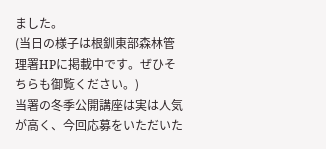ました。
(当日の様子は根釧東部森林管理署HPに掲載中です。ぜひそちらも御覧ください。)
当署の冬季公開講座は実は人気が高く、今回応募をいただいた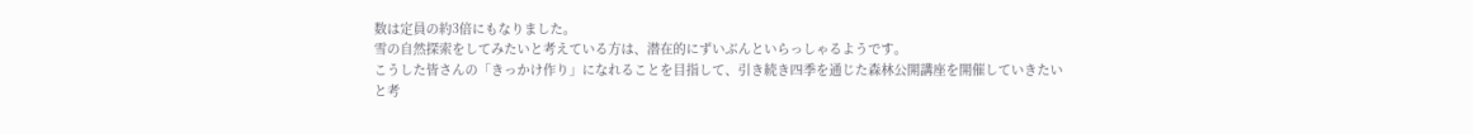数は定員の約3倍にもなりました。
雪の自然探索をしてみたいと考えている方は、潜在的にずいぶんといらっしゃるようです。
こうした皆さんの「きっかけ作り」になれることを目指して、引き続き四季を通じた森林公開講座を開催していきたいと考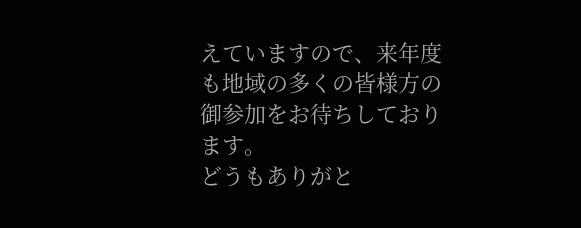えていますので、来年度も地域の多くの皆様方の御参加をお待ちしております。
どうもありがと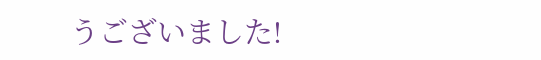うございました!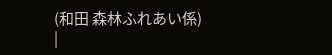(和田 森林ふれあい係)
|